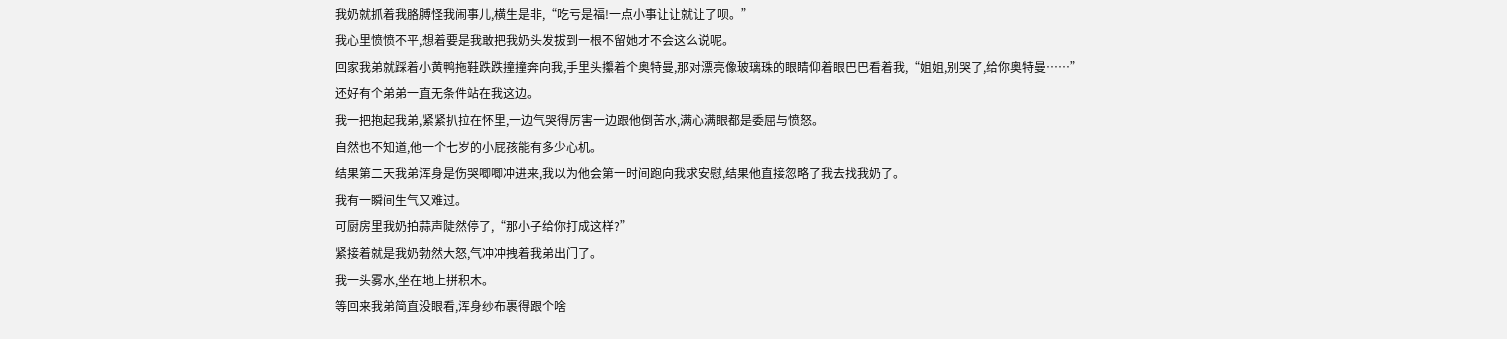我奶就抓着我胳膊怪我闹事儿,横生是非,“吃亏是福!一点小事让让就让了呗。”
我心里愤愤不平,想着要是我敢把我奶头发拔到一根不留她才不会这么说呢。
回家我弟就踩着小黄鸭拖鞋跌跌撞撞奔向我,手里头攥着个奥特曼,那对漂亮像玻璃珠的眼睛仰着眼巴巴看着我,“姐姐,别哭了,给你奥特曼……”
还好有个弟弟一直无条件站在我这边。
我一把抱起我弟,紧紧扒拉在怀里,一边气哭得厉害一边跟他倒苦水,满心满眼都是委屈与愤怒。
自然也不知道,他一个七岁的小屁孩能有多少心机。
结果第二天我弟浑身是伤哭唧唧冲进来,我以为他会第一时间跑向我求安慰,结果他直接忽略了我去找我奶了。
我有一瞬间生气又难过。
可厨房里我奶拍蒜声陡然停了,“那小子给你打成这样?”
紧接着就是我奶勃然大怒,气冲冲拽着我弟出门了。
我一头雾水,坐在地上拼积木。
等回来我弟简直没眼看,浑身纱布裹得跟个啥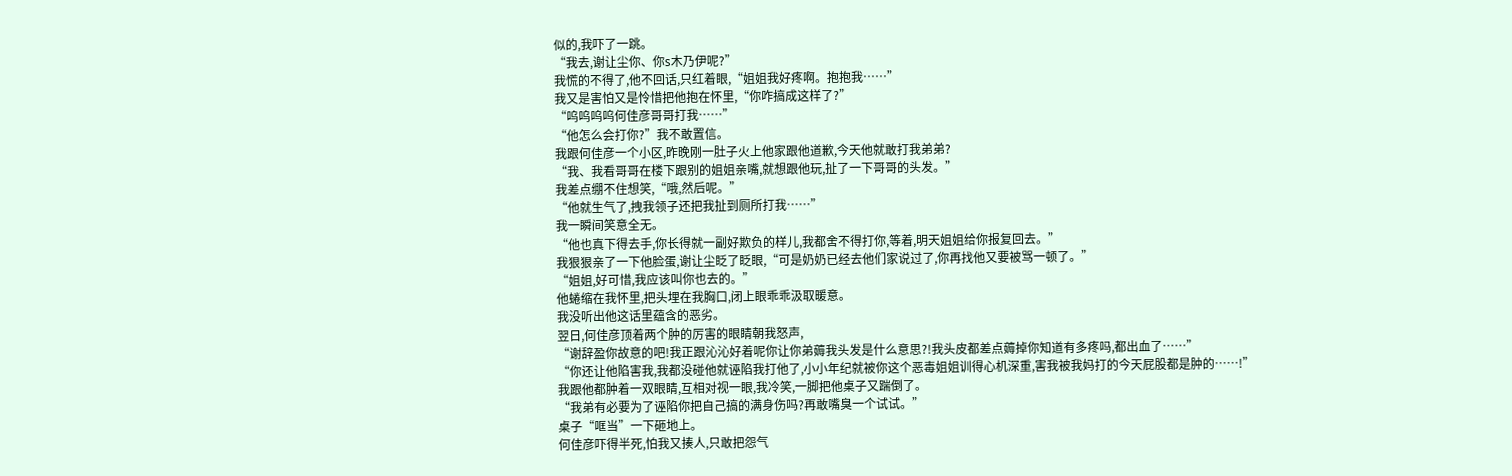似的,我吓了一跳。
“我去,谢让尘你、你s木乃伊呢?”
我慌的不得了,他不回话,只红着眼,“姐姐我好疼啊。抱抱我……”
我又是害怕又是怜惜把他抱在怀里,“你咋搞成这样了?”
“呜呜呜呜何佳彦哥哥打我……”
“他怎么会打你?”我不敢置信。
我跟何佳彦一个小区,昨晚刚一肚子火上他家跟他道歉,今天他就敢打我弟弟?
“我、我看哥哥在楼下跟别的姐姐亲嘴,就想跟他玩,扯了一下哥哥的头发。”
我差点绷不住想笑,“哦,然后呢。”
“他就生气了,拽我领子还把我扯到厕所打我……”
我一瞬间笑意全无。
“他也真下得去手,你长得就一副好欺负的样儿,我都舍不得打你,等着,明天姐姐给你报复回去。”
我狠狠亲了一下他脸蛋,谢让尘眨了眨眼,“可是奶奶已经去他们家说过了,你再找他又要被骂一顿了。”
“姐姐,好可惜,我应该叫你也去的。”
他蜷缩在我怀里,把头埋在我胸口,闭上眼乖乖汲取暖意。
我没听出他这话里蕴含的恶劣。
翌日,何佳彦顶着两个肿的厉害的眼睛朝我怒声,
“谢辞盈你故意的吧!我正跟沁沁好着呢你让你弟薅我头发是什么意思?!我头皮都差点薅掉你知道有多疼吗,都出血了……”
“你还让他陷害我,我都没碰他就诬陷我打他了,小小年纪就被你这个恶毒姐姐训得心机深重,害我被我妈打的今天屁股都是肿的……!”
我跟他都肿着一双眼睛,互相对视一眼,我冷笑,一脚把他桌子又踹倒了。
“我弟有必要为了诬陷你把自己搞的满身伤吗?再敢嘴臭一个试试。”
桌子“哐当”一下砸地上。
何佳彦吓得半死,怕我又揍人,只敢把怨气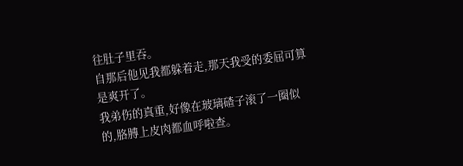往肚子里吞。
自那后他见我都躲着走,那天我受的委屈可算是爽开了。
我弟伤的真重,好像在玻璃碴子滚了一圈似的,胳膊上皮肉都血呼啦查。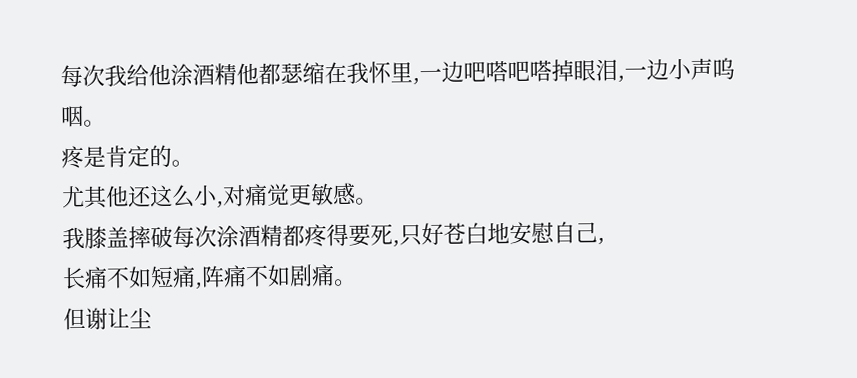每次我给他涂酒精他都瑟缩在我怀里,一边吧嗒吧嗒掉眼泪,一边小声呜咽。
疼是肯定的。
尤其他还这么小,对痛觉更敏感。
我膝盖摔破每次涂酒精都疼得要死,只好苍白地安慰自己,
长痛不如短痛,阵痛不如剧痛。
但谢让尘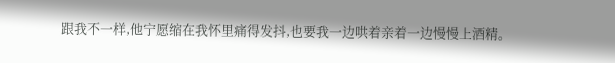跟我不一样,他宁愿缩在我怀里痛得发抖,也要我一边哄着亲着一边慢慢上酒精。